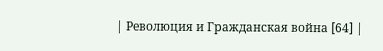| Революция и Гражданская война [64] |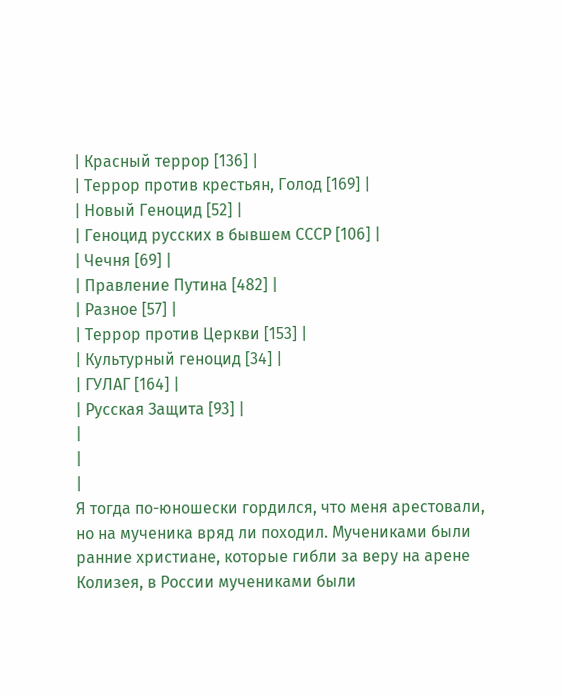| Красный террор [136] |
| Террор против крестьян, Голод [169] |
| Новый Геноцид [52] |
| Геноцид русских в бывшем СССР [106] |
| Чечня [69] |
| Правление Путина [482] |
| Разное [57] |
| Террор против Церкви [153] |
| Культурный геноцид [34] |
| ГУЛАГ [164] |
| Русская Защита [93] |
|
|
|
Я тогда по-юношески гордился, что меня арестовали, но на мученика вряд ли походил. Мучениками были ранние христиане, которые гибли за веру на арене Колизея, в России мучениками были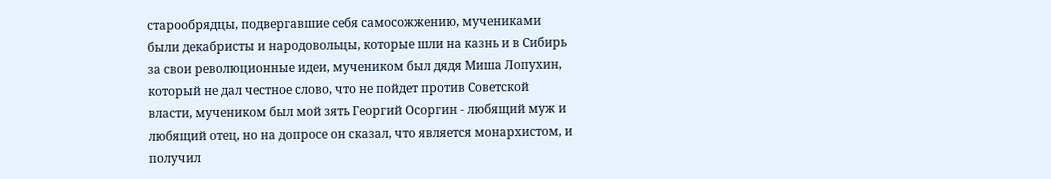старообрядцы, подвергавшие себя самосожжению, мучениками были декабристы и народовольцы, которые шли на казнь и в Сибирь за свои революционные идеи, мучеником был дядя Миша Лопухин, который не дал честное слово, что не пойдет против Советской власти, мучеником был мой зять Георгий Осоргин - любящий муж и любящий отец, но на допросе он сказал, что является монархистом, и получил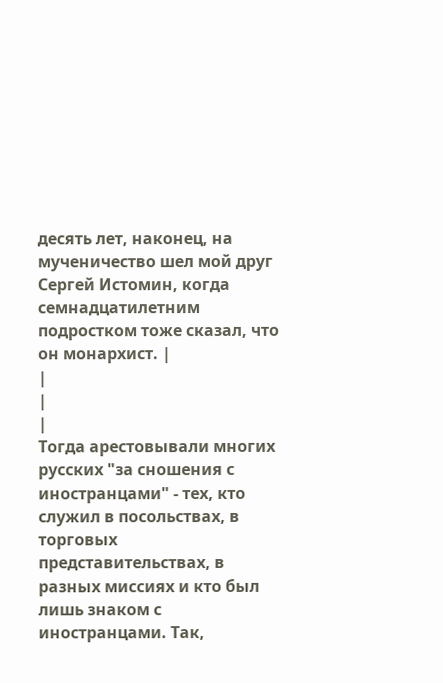десять лет, наконец, на мученичество шел мой друг Сергей Истомин, когда семнадцатилетним подростком тоже сказал, что он монархист. |
|
|
|
Тогда арестовывали многих русских "за сношения с иностранцами" - тех, кто служил в посольствах, в торговых представительствах, в разных миссиях и кто был лишь знаком с иностранцами. Так,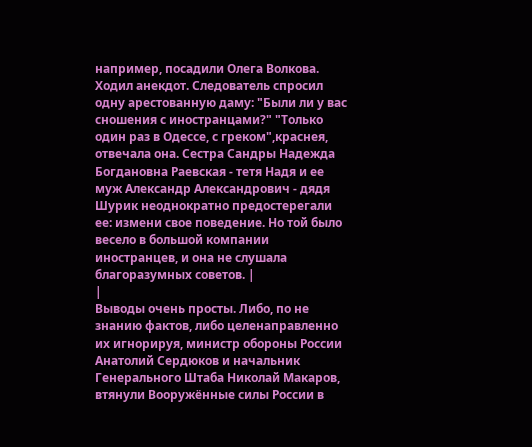например, посадили Олега Волкова. Ходил анекдот. Следователь спросил одну арестованную даму: "Были ли у вас сношения с иностранцами?" "Только один раз в Одессе, с греком",краснея, отвечала она. Сестра Сандры Надежда Богдановна Раевская - тетя Надя и ее муж Александр Александрович - дядя Шурик неоднократно предостерегали ее: измени свое поведение. Но той было весело в большой компании иностранцев, и она не слушала благоразумных советов. |
|
Выводы очень просты. Либо, по не знанию фактов, либо целенаправленно их игнорируя, министр обороны России Анатолий Сердюков и начальник Генерального Штаба Николай Макаров, втянули Вооружённые силы России в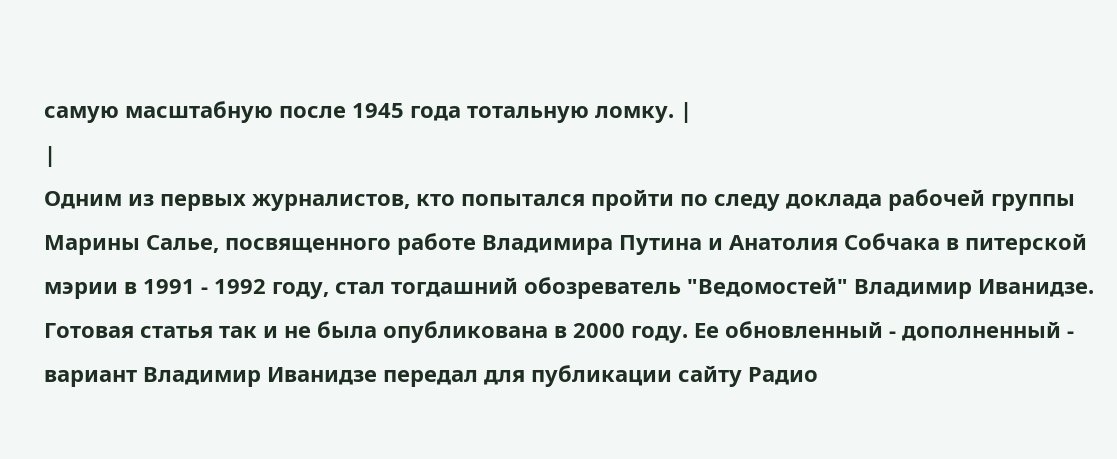самую масштабную после 1945 года тотальную ломку. |
|
Одним из первых журналистов, кто попытался пройти по следу доклада рабочей группы Марины Салье, посвященного работе Владимира Путина и Анатолия Собчака в питерской мэрии в 1991 - 1992 году, стал тогдашний обозреватель "Ведомостей" Владимир Иванидзе. Готовая статья так и не была опубликована в 2000 году. Ее обновленный - дополненный - вариант Владимир Иванидзе передал для публикации сайту Радио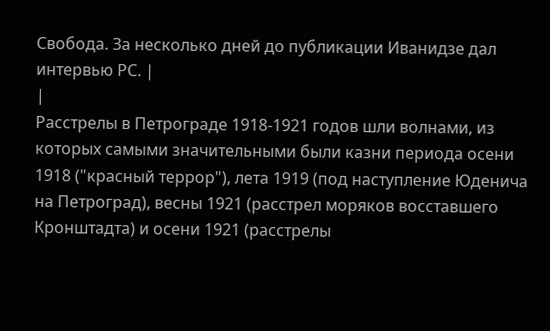Свобода. За несколько дней до публикации Иванидзе дал интервью РС. |
|
Расстрелы в Петрограде 1918-1921 годов шли волнами, из которых самыми значительными были казни периода осени 1918 ("красный террор"), лета 1919 (под наступление Юденича на Петроград), весны 1921 (расстрел моряков восставшего Кронштадта) и осени 1921 (расстрелы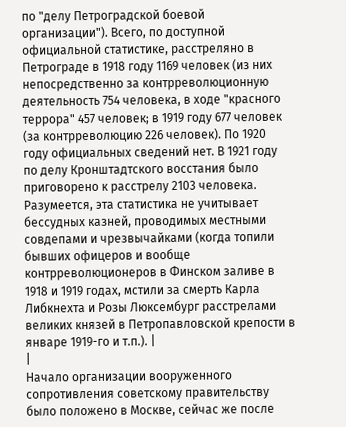по "делу Петроградской боевой организации"). Всего, по доступной официальной статистике, расстреляно в Петрограде в 1918 году 1169 человек (из них непосредственно за контрреволюционную деятельность 754 человека, в ходе "красного террора" 457 человек; в 1919 году 677 человек (за контрреволюцию 226 человек). По 1920 году официальных сведений нет. В 1921 году по делу Кронштадтского восстания было приговорено к расстрелу 2103 человека. Разумеется, эта статистика не учитывает бессудных казней, проводимых местными совдепами и чрезвычайками (когда топили бывших офицеров и вообще контрреволюционеров в Финском заливе в 1918 и 1919 годах, мстили за смерть Карла Либкнехта и Розы Люксембург расстрелами великих князей в Петропавловской крепости в январе 1919-го и т.п.). |
|
Начало организации вооруженного сопротивления советскому правительству было положено в Москве, сейчас же после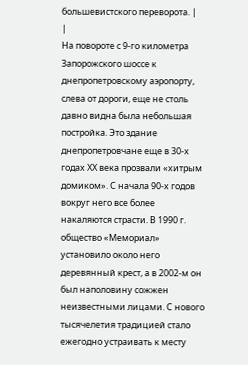большевистского переворота. |
|
На повороте с 9-го километра Запорожского шоссе к днепропетровскому аэропорту, слева от дороги, еще не столь давно видна была небольшая постройка. Это здание днепропетровчане еще в 30-х годах ХХ века прозвали «хитрым домиком». С начала 90-х годов вокруг него все более накаляются страсти. В 1990 г. общество «Мемориал» установило около него деревянный крест, а в 2002-м он был наполовину сожжен неизвестными лицами. С нового тысячелетия традицией стало ежегодно устраивать к месту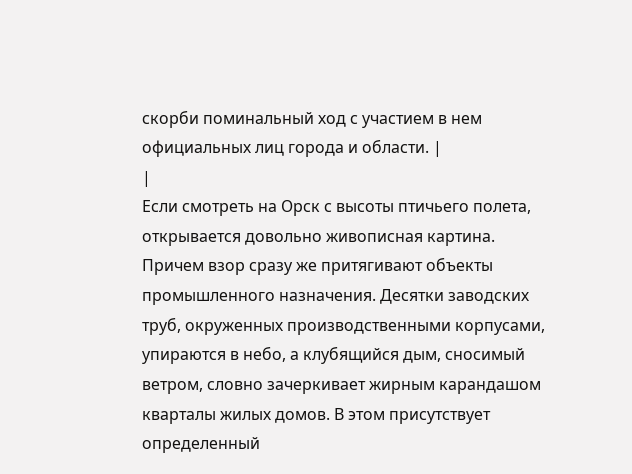скорби поминальный ход с участием в нем официальных лиц города и области. |
|
Если смотреть на Орск с высоты птичьего полета, открывается довольно живописная картина. Причем взор сразу же притягивают объекты промышленного назначения. Десятки заводских труб, окруженных производственными корпусами, упираются в небо, а клубящийся дым, сносимый ветром, словно зачеркивает жирным карандашом кварталы жилых домов. В этом присутствует определенный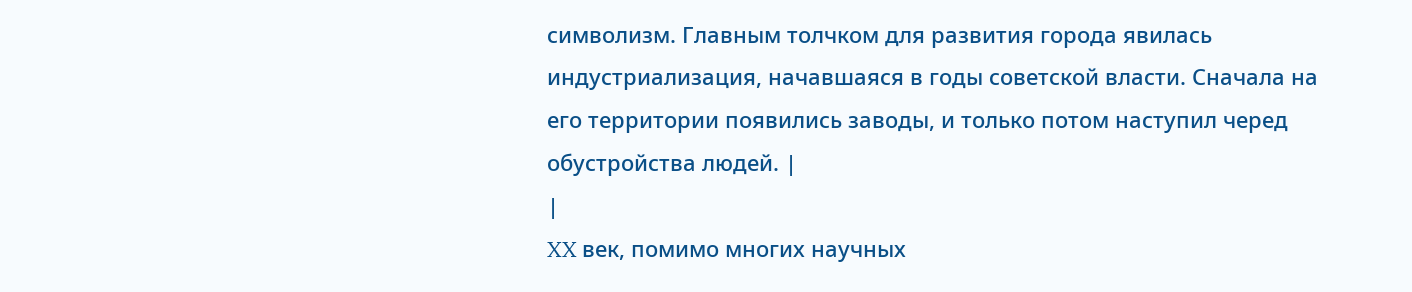символизм. Главным толчком для развития города явилась индустриализация, начавшаяся в годы советской власти. Сначала на его территории появились заводы, и только потом наступил черед обустройства людей. |
|
XX век, помимо многих научных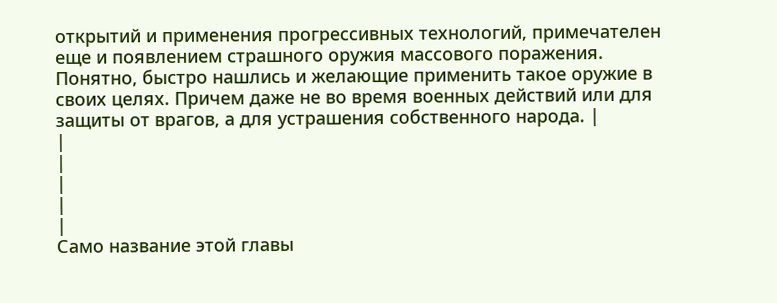открытий и применения прогрессивных технологий, примечателен еще и появлением страшного оружия массового поражения. Понятно, быстро нашлись и желающие применить такое оружие в своих целях. Причем даже не во время военных действий или для защиты от врагов, а для устрашения собственного народа. |
|
|
|
|
|
Само название этой главы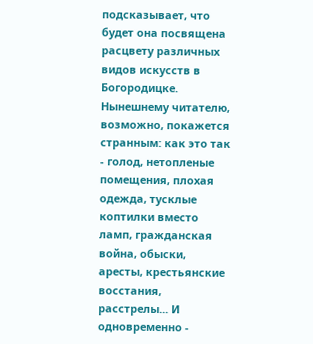подсказывает, что будет она посвящена расцвету различных видов искусств в Богородицке. Нынешнему читателю, возможно, покажется странным: как это так - голод, нетопленые помещения, плохая одежда, тусклые коптилки вместо ламп, гражданская война, обыски, аресты, крестьянские восстания, расстрелы... И одновременно -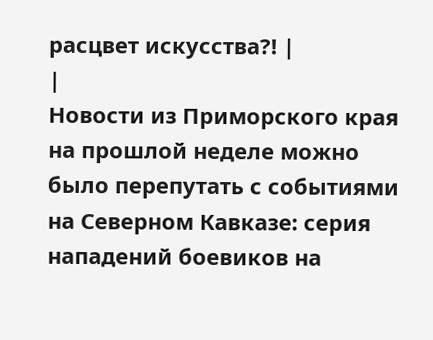расцвет искусства?! |
|
Новости из Приморского края на прошлой неделе можно было перепутать с событиями на Северном Кавказе: серия нападений боевиков на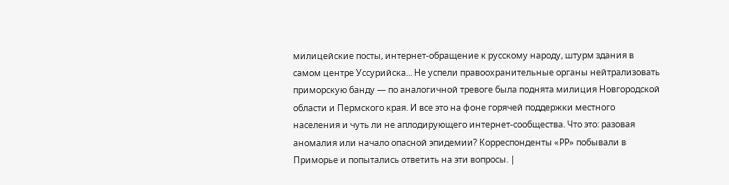милицейские посты, интернет-обращение к русскому народу, штурм здания в самом центре Уссурийска... Не успели правоохранительные органы нейтрализовать приморскую банду — по аналогичной тревоге была поднята милиция Новгородской области и Пермского края. И все это на фоне горячей поддержки местного населения и чуть ли не аплодирующего интернет-сообщества. Что это: разовая аномалия или начало опасной эпидемии? Корреспонденты «РР» побывали в Приморье и попытались ответить на эти вопросы. |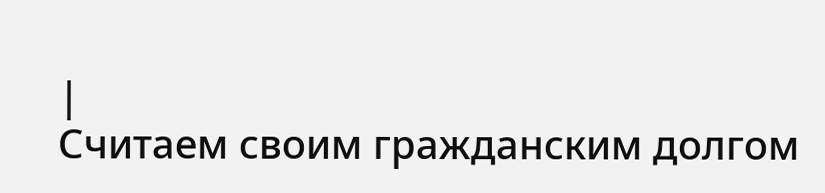|
Считаем своим гражданским долгом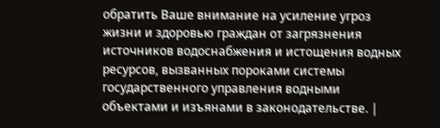обратить Ваше внимание на усиление угроз жизни и здоровью граждан от загрязнения источников водоснабжения и истощения водных ресурсов, вызванных пороками системы государственного управления водными объектами и изъянами в законодательстве. |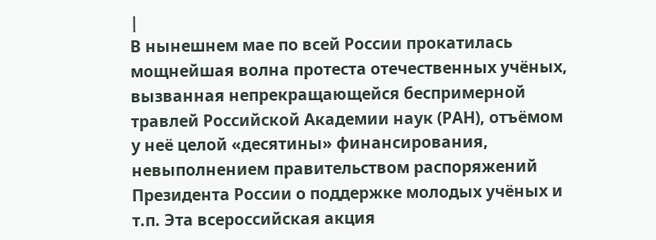|
В нынешнем мае по всей России прокатилась мощнейшая волна протеста отечественных учёных, вызванная непрекращающейся беспримерной травлей Российской Академии наук (РАН), отъёмом у неё целой «десятины» финансирования, невыполнением правительством распоряжений Президента России о поддержке молодых учёных и т.п. Эта всероссийская акция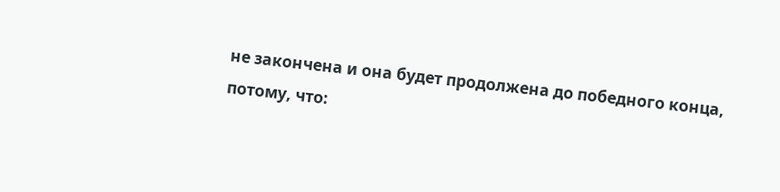не закончена и она будет продолжена до победного конца, потому, что: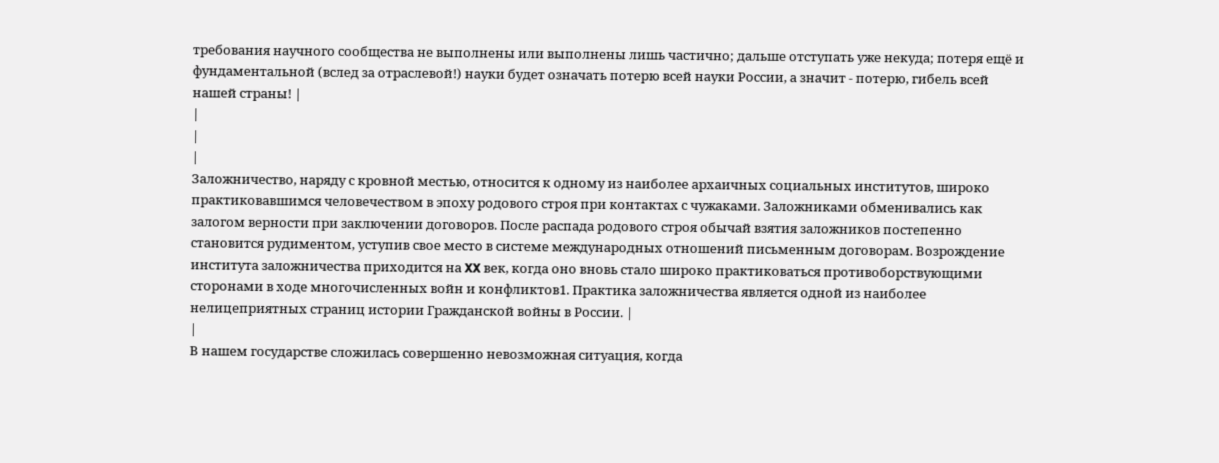требования научного сообщества не выполнены или выполнены лишь частично; дальше отступать уже некуда; потеря ещё и фундаментальной (вслед за отраслевой!) науки будет означать потерю всей науки России, а значит - потерю, гибель всей нашей страны! |
|
|
|
Заложничество, наряду с кровной местью, относится к одному из наиболее архаичных социальных институтов, широко практиковавшимся человечеством в эпоху родового строя при контактах с чужаками. Заложниками обменивались как залогом верности при заключении договоров. После распада родового строя обычай взятия заложников постепенно становится рудиментом, уступив свое место в системе международных отношений письменным договорам. Возрождение института заложничества приходится на XX век, когда оно вновь стало широко практиковаться противоборствующими сторонами в ходе многочисленных войн и конфликтов1. Практика заложничества является одной из наиболее нелицеприятных страниц истории Гражданской войны в России. |
|
В нашем государстве сложилась совершенно невозможная ситуация, когда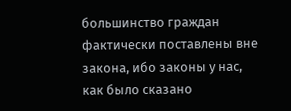большинство граждан фактически поставлены вне закона, ибо законы у нас, как было сказано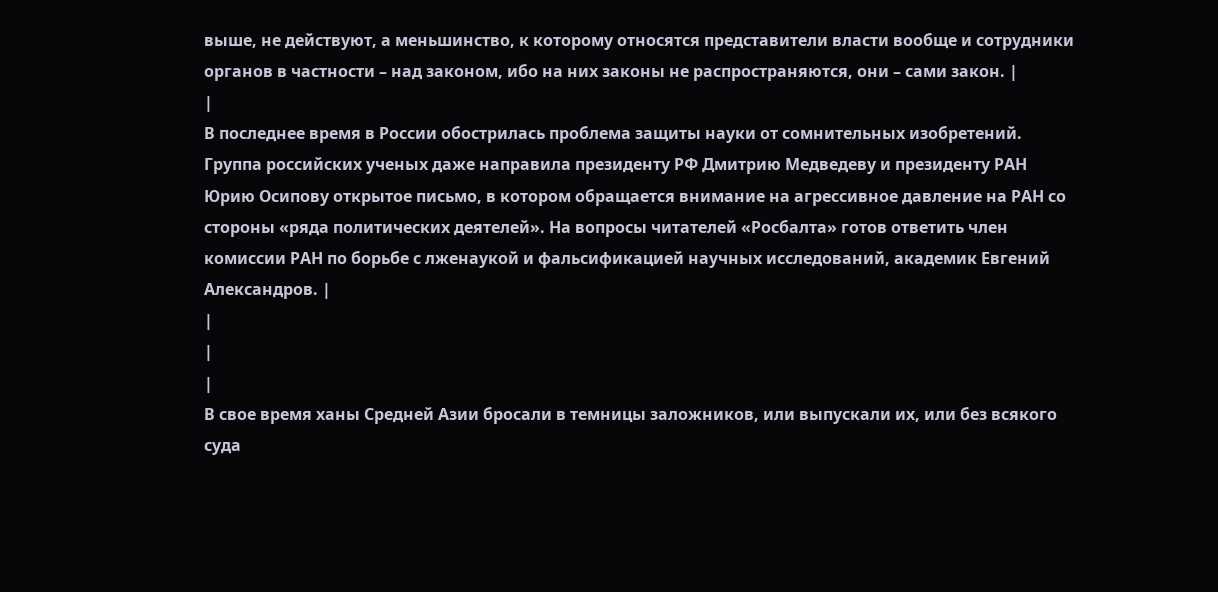выше, не действуют, а меньшинство, к которому относятся представители власти вообще и сотрудники органов в частности – над законом, ибо на них законы не распространяются, они – сами закон. |
|
В последнее время в России обострилась проблема защиты науки от сомнительных изобретений. Группа российских ученых даже направила президенту РФ Дмитрию Медведеву и президенту РАН Юрию Осипову открытое письмо, в котором обращается внимание на агрессивное давление на РАН со стороны «ряда политических деятелей». На вопросы читателей «Росбалта» готов ответить член комиссии РАН по борьбе с лженаукой и фальсификацией научных исследований, академик Евгений Александров. |
|
|
|
В свое время ханы Средней Азии бросали в темницы заложников, или выпускали их, или без всякого суда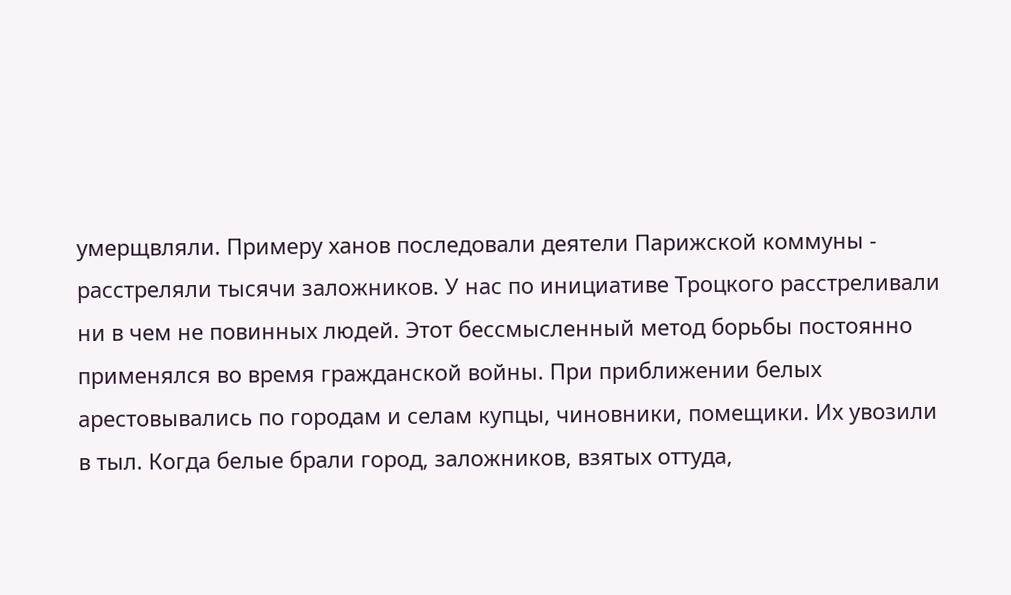умерщвляли. Примеру ханов последовали деятели Парижской коммуны - расстреляли тысячи заложников. У нас по инициативе Троцкого расстреливали ни в чем не повинных людей. Этот бессмысленный метод борьбы постоянно применялся во время гражданской войны. При приближении белых арестовывались по городам и селам купцы, чиновники, помещики. Их увозили в тыл. Когда белые брали город, заложников, взятых оттуда,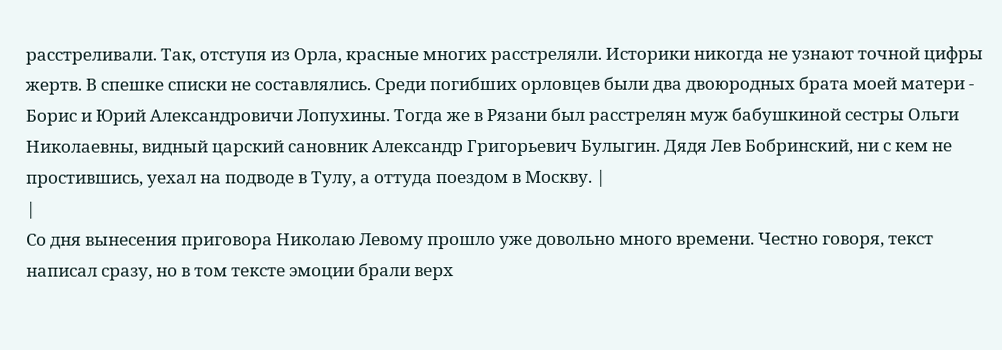расстреливали. Так, отступя из Орла, красные многих расстреляли. Историки никогда не узнают точной цифры жертв. В спешке списки не составлялись. Среди погибших орловцев были два двоюродных брата моей матери - Борис и Юрий Александровичи Лопухины. Тогда же в Рязани был расстрелян муж бабушкиной сестры Ольги Николаевны, видный царский сановник Александр Григорьевич Булыгин. Дядя Лев Бобринский, ни с кем не простившись, уехал на подводе в Тулу, а оттуда поездом в Москву. |
|
Со дня вынесения приговора Николаю Левому прошло уже довольно много времени. Честно говоря, текст написал сразу, но в том тексте эмоции брали верх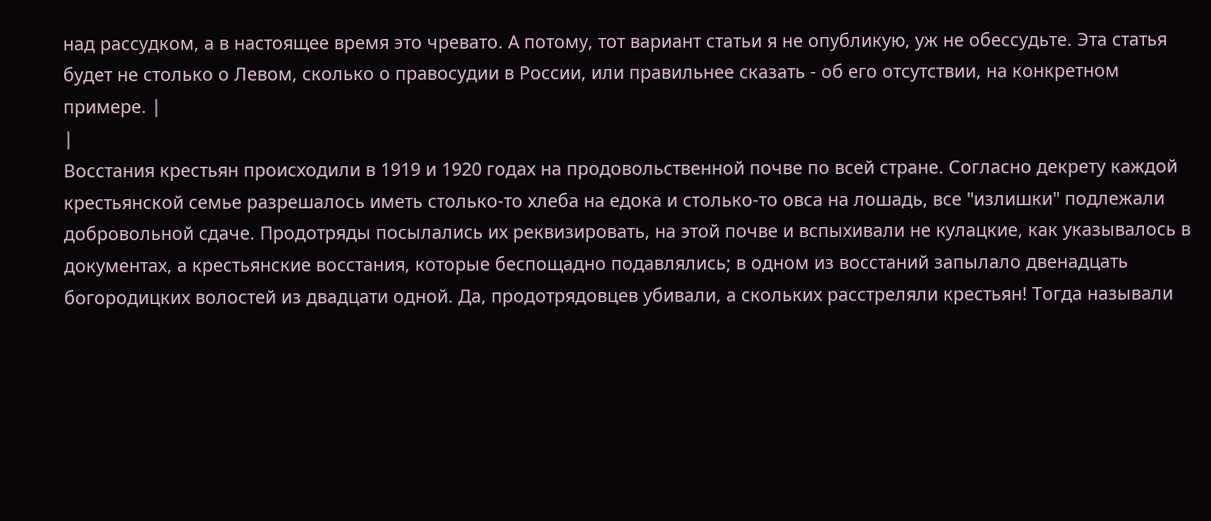над рассудком, а в настоящее время это чревато. А потому, тот вариант статьи я не опубликую, уж не обессудьте. Эта статья будет не столько о Левом, сколько о правосудии в России, или правильнее сказать - об его отсутствии, на конкретном примере. |
|
Восстания крестьян происходили в 1919 и 1920 годах на продовольственной почве по всей стране. Согласно декрету каждой крестьянской семье разрешалось иметь столько-то хлеба на едока и столько-то овса на лошадь, все "излишки" подлежали добровольной сдаче. Продотряды посылались их реквизировать, на этой почве и вспыхивали не кулацкие, как указывалось в документах, а крестьянские восстания, которые беспощадно подавлялись; в одном из восстаний запылало двенадцать богородицких волостей из двадцати одной. Да, продотрядовцев убивали, а скольких расстреляли крестьян! Тогда называли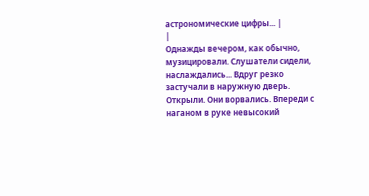астрономические цифры... |
|
Однажды вечером, как обычно, музицировали. Слушатели сидели, наслаждались... Вдруг резко застучали в наружную дверь. Открыли. Они ворвались. Впереди с наганом в руке невысокий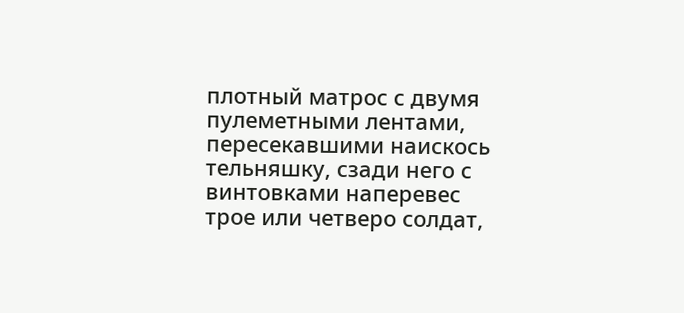плотный матрос с двумя пулеметными лентами, пересекавшими наискось тельняшку, сзади него с винтовками наперевес трое или четверо солдат,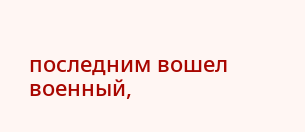последним вошел военный,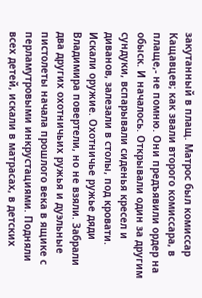закутанный в плащ. Матрос был комиссар Кащавцев; как звали второго комиссара, в плаще,- не помню. Они предъявили ордер на обыск. И началось. Открывали один за другим сундуки, вспарывали сиденья кресел и диванов, залезали в столы, под кровати. Искали оружие. Охотничье ружье дяди Владимира повертели, но не взяли. Забрали два других охотничьих ружья и дуэльные пистолеты начала прошлого века в ящике с перламутровыми инкрустациями. Подняли всех детей, искали в матрасах, в детских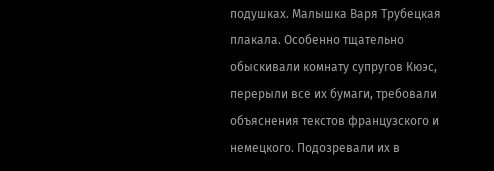подушках. Малышка Варя Трубецкая плакала. Особенно тщательно обыскивали комнату супругов Кюэс, перерыли все их бумаги, требовали объяснения текстов французского и немецкого. Подозревали их в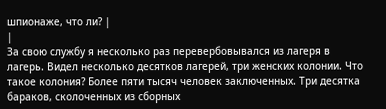шпионаже, что ли? |
|
За свою службу я несколько раз перевербовывался из лагеря в лагерь. Видел несколько десятков лагерей, три женских колонии. Что такое колония? Более пяти тысяч человек заключенных. Три десятка бараков, сколоченных из сборных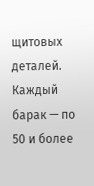щитовых деталей. Каждый барак — по 50 и более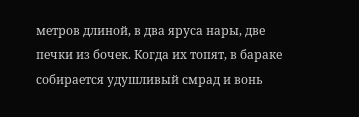метров длиной, в два яруса нары, две печки из бочек. Когда их топят, в бараке собирается удушливый смрад и вонь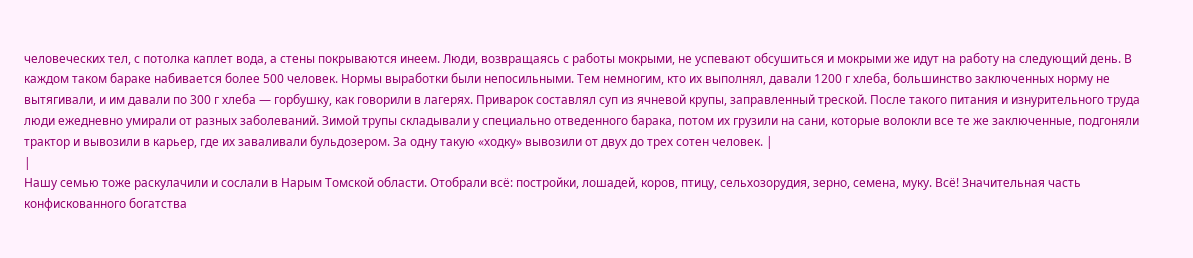человеческих тел, с потолка каплет вода, а стены покрываются инеем. Люди, возвращаясь с работы мокрыми, не успевают обсушиться и мокрыми же идут на работу на следующий день. В каждом таком бараке набивается более 500 человек. Нормы выработки были непосильными. Тем немногим, кто их выполнял, давали 1200 г хлеба, большинство заключенных норму не вытягивали, и им давали по 300 г хлеба — горбушку, как говорили в лагерях. Приварок составлял суп из ячневой крупы, заправленный треской. После такого питания и изнурительного труда люди ежедневно умирали от разных заболеваний. Зимой трупы складывали у специально отведенного барака, потом их грузили на сани, которые волокли все те же заключенные, подгоняли трактор и вывозили в карьер, где их заваливали бульдозером. За одну такую «ходку» вывозили от двух до трех сотен человек. |
|
Нашу семью тоже раскулачили и сослали в Нарым Томской области. Отобрали всё: постройки, лошадей, коров, птицу, сельхозорудия, зерно, семена, муку. Всё! Значительная часть конфискованного богатства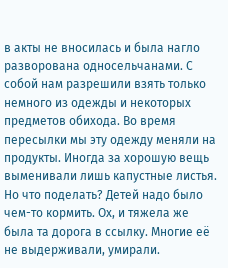в акты не вносилась и была нагло разворована односельчанами. С собой нам разрешили взять только немного из одежды и некоторых предметов обихода. Во время пересылки мы эту одежду меняли на продукты. Иногда за хорошую вещь выменивали лишь капустные листья. Но что поделать? Детей надо было чем-то кормить. Ох, и тяжела же была та дорога в ссылку. Многие её не выдерживали, умирали.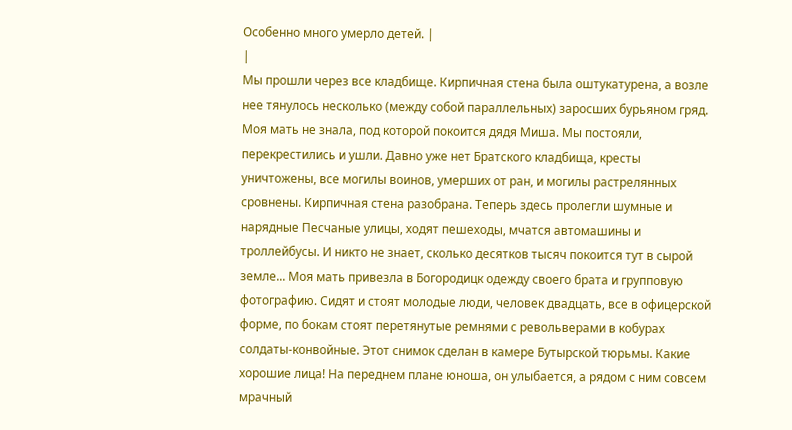Особенно много умерло детей. |
|
Мы прошли через все кладбище. Кирпичная стена была оштукатурена, а возле нее тянулось несколько (между собой параллельных) заросших бурьяном гряд. Моя мать не знала, под которой покоится дядя Миша. Мы постояли, перекрестились и ушли. Давно уже нет Братского кладбища, кресты уничтожены, все могилы воинов, умерших от ран, и могилы растрелянных сровнены. Кирпичная стена разобрана. Теперь здесь пролегли шумные и нарядные Песчаные улицы, ходят пешеходы, мчатся автомашины и троллейбусы. И никто не знает, сколько десятков тысяч покоится тут в сырой земле... Моя мать привезла в Богородицк одежду своего брата и групповую фотографию. Сидят и стоят молодые люди, человек двадцать, все в офицерской форме, по бокам стоят перетянутые ремнями с револьверами в кобурах солдаты-конвойные. Этот снимок сделан в камере Бутырской тюрьмы. Какие хорошие лица! На переднем плане юноша, он улыбается, а рядом с ним совсем мрачный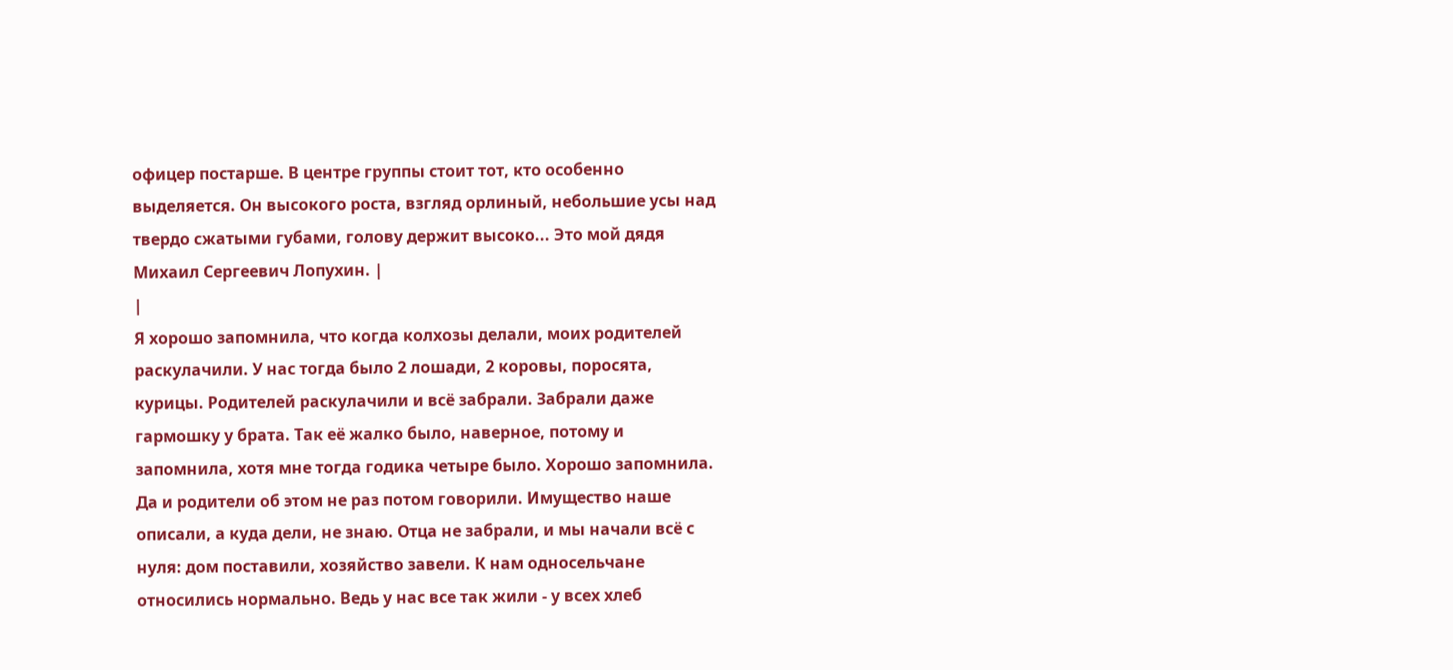офицер постарше. В центре группы стоит тот, кто особенно выделяется. Он высокого роста, взгляд орлиный, небольшие усы над твердо сжатыми губами, голову держит высоко... Это мой дядя Михаил Сергеевич Лопухин. |
|
Я хорошо запомнила, что когда колхозы делали, моих родителей раскулачили. У нас тогда было 2 лошади, 2 коровы, поросята, курицы. Родителей раскулачили и всё забрали. Забрали даже гармошку у брата. Так её жалко было, наверное, потому и запомнила, хотя мне тогда годика четыре было. Хорошо запомнила. Да и родители об этом не раз потом говорили. Имущество наше описали, а куда дели, не знаю. Отца не забрали, и мы начали всё с нуля: дом поставили, хозяйство завели. К нам односельчане относились нормально. Ведь у нас все так жили - у всех хлеб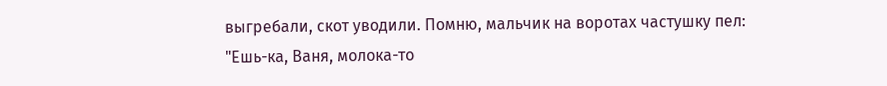выгребали, скот уводили. Помню, мальчик на воротах частушку пел: "Ешь-ка, Ваня, молока-то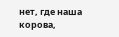нет, где наша корова,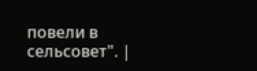повели в сельсовет". |